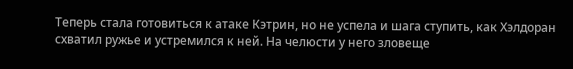Теперь стала готовиться к атаке Кэтрин, но не успела и шага ступить, как Хэлдоран схватил ружье и устремился к ней. На челюсти у него зловеще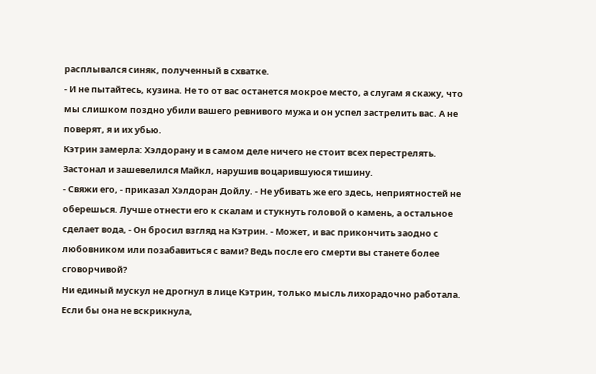расплывался синяк, полученный в схватке.
- И не пытайтесь, кузина. Не то от вас останется мокрое место, а слугам я скажу, что мы слишком поздно убили вашего ревнивого мужа и он успел застрелить вас. А не поверят, я и их убью.
Кэтрин замерла: Хэлдорану и в самом деле ничего не стоит всех перестрелять. Застонал и зашевелился Майкл, нарушив воцарившуюся тишину.
- Свяжи его, - приказал Хэлдоран Дойлу. - Не убивать же его здесь, неприятностей не оберешься. Лучше отнести его к скалам и стукнуть головой о камень, а остальное сделает вода, - Он бросил взгляд на Кэтрин. - Может, и вас прикончить заодно с любовником или позабавиться с вами? Ведь после его смерти вы станете более сговорчивой?
Ни единый мускул не дрогнул в лице Кэтрин, только мысль лихорадочно работала. Если бы она не вскрикнула,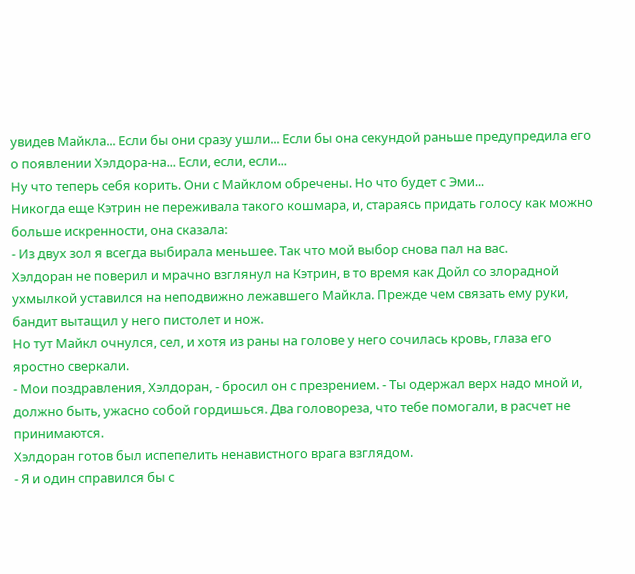увидев Майкла... Если бы они сразу ушли... Если бы она секундой раньше предупредила его о появлении Хэлдора-на... Если, если, если...
Ну что теперь себя корить. Они с Майклом обречены. Но что будет с Эми...
Никогда еще Кэтрин не переживала такого кошмара, и, стараясь придать голосу как можно больше искренности, она сказала:
- Из двух зол я всегда выбирала меньшее. Так что мой выбор снова пал на вас.
Хэлдоран не поверил и мрачно взглянул на Кэтрин, в то время как Дойл со злорадной ухмылкой уставился на неподвижно лежавшего Майкла. Прежде чем связать ему руки, бандит вытащил у него пистолет и нож.
Но тут Майкл очнулся, сел, и хотя из раны на голове у него сочилась кровь, глаза его яростно сверкали.
- Мои поздравления, Хэлдоран, - бросил он с презрением. - Ты одержал верх надо мной и, должно быть, ужасно собой гордишься. Два головореза, что тебе помогали, в расчет не принимаются.
Хэлдоран готов был испепелить ненавистного врага взглядом.
- Я и один справился бы с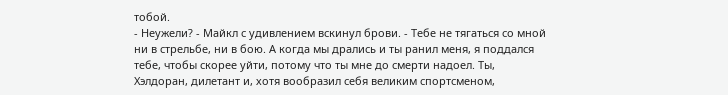тобой.
- Неужели? - Майкл с удивлением вскинул брови. - Тебе не тягаться со мной ни в стрельбе, ни в бою. А когда мы дрались и ты ранил меня, я поддался тебе, чтобы скорее уйти, потому что ты мне до смерти надоел. Ты, Хэлдоран, дилетант и, хотя вообразил себя великим спортсменом,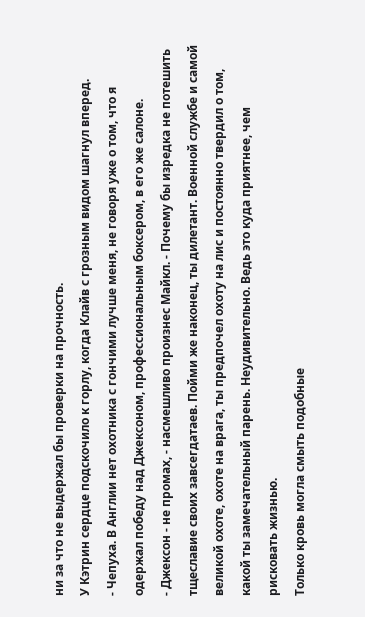ни за что не выдержал бы проверки на прочность.
У Кэтрин сердце подскочило к горлу, когда Клайв с грозным видом шагнул вперед.
- Чепуха. В Англии нет охотника с гончими лучше меня, не говоря уже о том, что я одержал победу над Джексоном, профессиональным боксером, в его же салоне.
- Джексон - не промах, - насмешливо произнес Майкл. - Почему бы изредка не потешить тщеславие своих завсегдатаев. Пойми же наконец, ты дилетант. Военной службе и самой великой охоте, охоте на врага, ты предпочел охоту на лис и постоянно твердил о том, какой ты замечательный парень. Неудивительно. Ведь это куда приятнее, чем рисковать жизнью.
Только кровь могла смыть подобные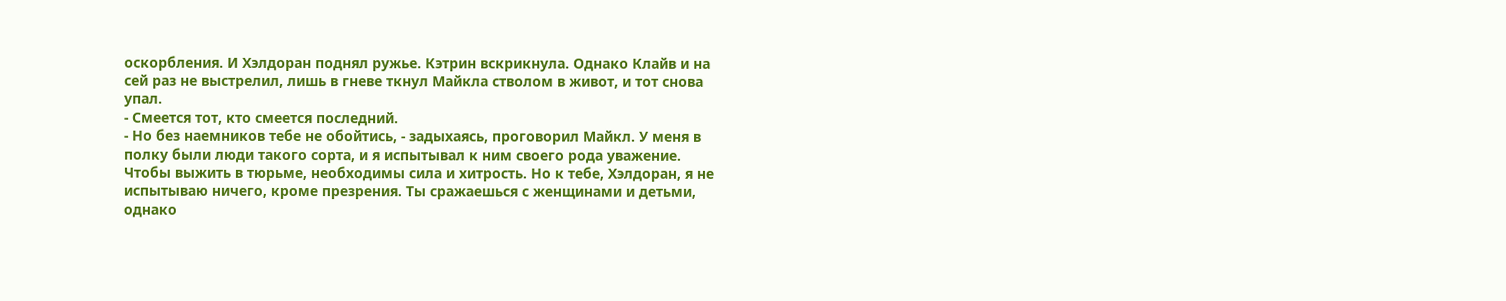оскорбления. И Хэлдоран поднял ружье. Кэтрин вскрикнула. Однако Клайв и на сей раз не выстрелил, лишь в гневе ткнул Майкла стволом в живот, и тот снова упал.
- Смеется тот, кто смеется последний.
- Но без наемников тебе не обойтись, - задыхаясь, проговорил Майкл. У меня в полку были люди такого сорта, и я испытывал к ним своего рода уважение. Чтобы выжить в тюрьме, необходимы сила и хитрость. Но к тебе, Хэлдоран, я не испытываю ничего, кроме презрения. Ты сражаешься с женщинами и детьми, однако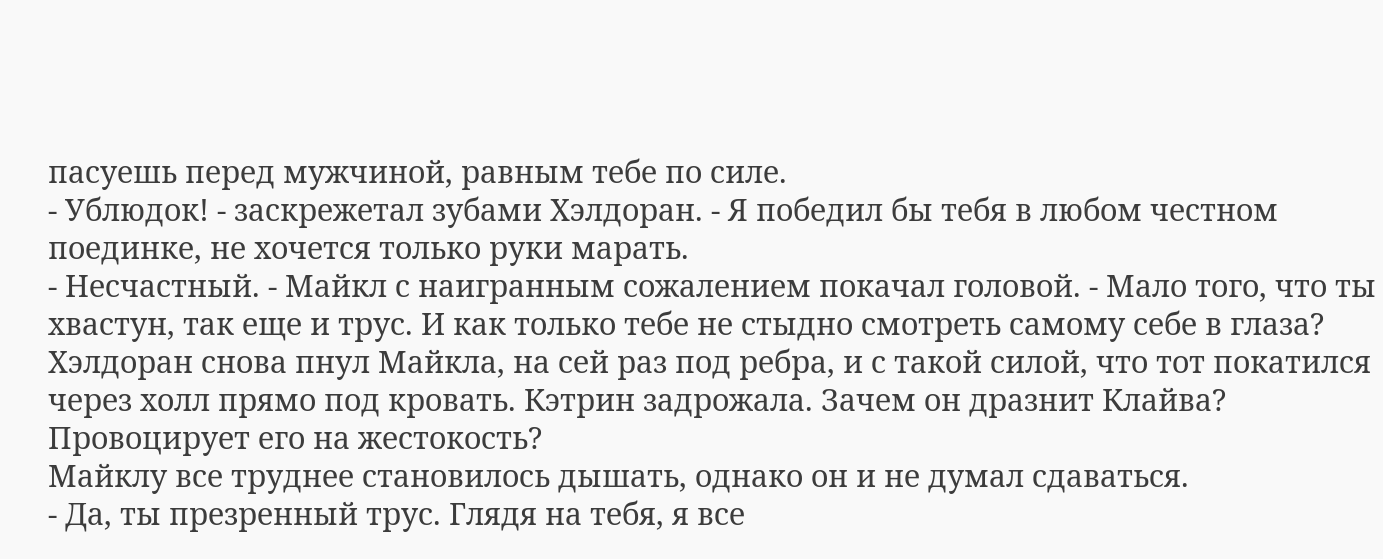пасуешь перед мужчиной, равным тебе по силе.
- Ублюдок! - заскрежетал зубами Хэлдоран. - Я победил бы тебя в любом честном поединке, не хочется только руки марать.
- Несчастный. - Майкл с наигранным сожалением покачал головой. - Мало того, что ты хвастун, так еще и трус. И как только тебе не стыдно смотреть самому себе в глаза?
Хэлдоран снова пнул Майкла, на сей раз под ребра, и с такой силой, что тот покатился через холл прямо под кровать. Кэтрин задрожала. Зачем он дразнит Клайва? Провоцирует его на жестокость?
Майклу все труднее становилось дышать, однако он и не думал сдаваться.
- Да, ты презренный трус. Глядя на тебя, я все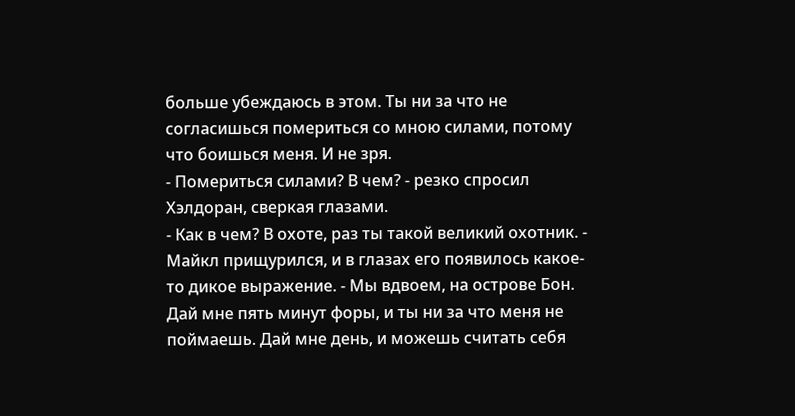больше убеждаюсь в этом. Ты ни за что не согласишься помериться со мною силами, потому что боишься меня. И не зря.
- Помериться силами? В чем? - резко спросил Хэлдоран, сверкая глазами.
- Как в чем? В охоте, раз ты такой великий охотник. - Майкл прищурился, и в глазах его появилось какое-то дикое выражение. - Мы вдвоем, на острове Бон. Дай мне пять минут форы, и ты ни за что меня не поймаешь. Дай мне день, и можешь считать себя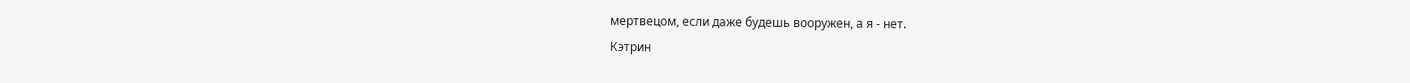мертвецом, если даже будешь вооружен, а я - нет.
Кэтрин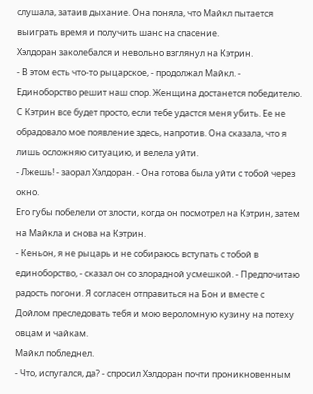слушала, затаив дыхание. Она поняла, что Майкл пытается выиграть время и получить шанс на спасение.
Хэлдоран заколебался и невольно взглянул на Кэтрин.
- В этом есть что-то рыцарское, - продолжал Майкл. - Единоборство решит наш спор. Женщина достанется победителю. С Кэтрин все будет просто, если тебе удастся меня убить. Ее не обрадовало мое появление здесь, напротив. Она сказала, что я лишь осложняю ситуацию, и велела уйти.
- Лжешь! - заорал Хэлдоран. - Она готова была уйти с тобой через окно.
Его губы побелели от злости, когда он посмотрел на Кэтрин, затем на Майкла и снова на Кэтрин.
- Кеньон, я не рыцарь и не собираюсь вступать с тобой в единоборство, - сказал он со злорадной усмешкой. - Предпочитаю радость погони. Я согласен отправиться на Бон и вместе с Дойлом преследовать тебя и мою вероломную кузину на потеху овцам и чайкам.
Майкл побледнел.
- Что, испугался, да? - спросил Хэлдоран почти проникновенным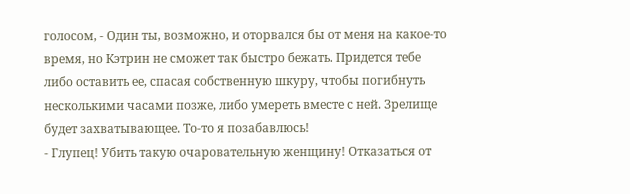голосом, - Один ты, возможно, и оторвался бы от меня на какое-то время, но Кэтрин не сможет так быстро бежать. Придется тебе либо оставить ее, спасая собственную шкуру, чтобы погибнуть несколькими часами позже, либо умереть вместе с ней. Зрелище будет захватывающее. То-то я позабавлюсь!
- Глупец! Убить такую очаровательную женщину! Отказаться от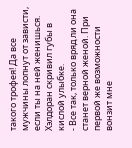такого трофея! Да все мужчины лопнут от зависти, если ты на ней женишься.
Хэлдоран скривил губы в кислой улыбке.
- Все так, только вряд ли она станет верной женой. При первой же возможности вонзит мне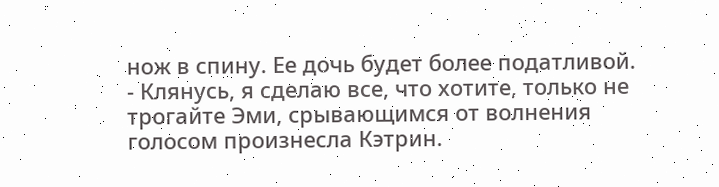нож в спину. Ее дочь будет более податливой.
- Клянусь, я сделаю все, что хотите, только не трогайте Эми, срывающимся от волнения голосом произнесла Кэтрин.